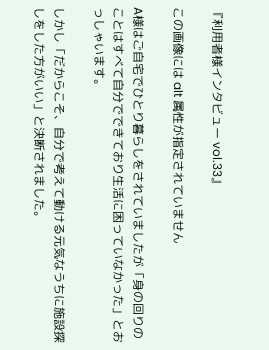『利用者様インタビュー vol.33』

この画像には alt 属性が指定されていません

A様はご自宅でひとり暮らしをされていましたが「身の回りのことはすべて自分でできており生活に困っていなかった」とおっしゃいます。

しかし「だからこそ、自分で考えて動ける元気なうちに施設探しをした方がいい」と決断されました。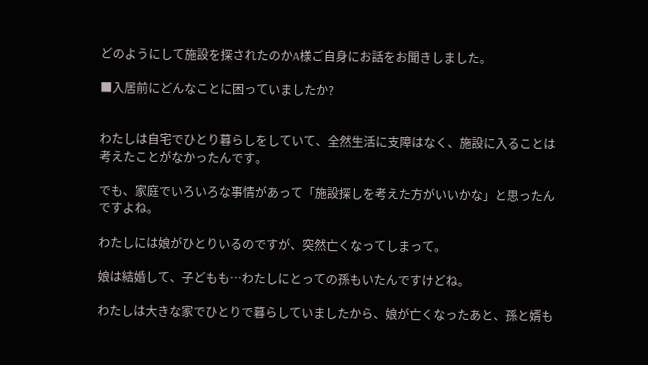どのようにして施設を探されたのかA様ご自身にお話をお聞きしました。

■入居前にどんなことに困っていましたか?


わたしは自宅でひとり暮らしをしていて、全然生活に支障はなく、施設に入ることは考えたことがなかったんです。

でも、家庭でいろいろな事情があって「施設探しを考えた方がいいかな」と思ったんですよね。

わたしには娘がひとりいるのですが、突然亡くなってしまって。

娘は結婚して、子どもも…わたしにとっての孫もいたんですけどね。

わたしは大きな家でひとりで暮らしていましたから、娘が亡くなったあと、孫と婿も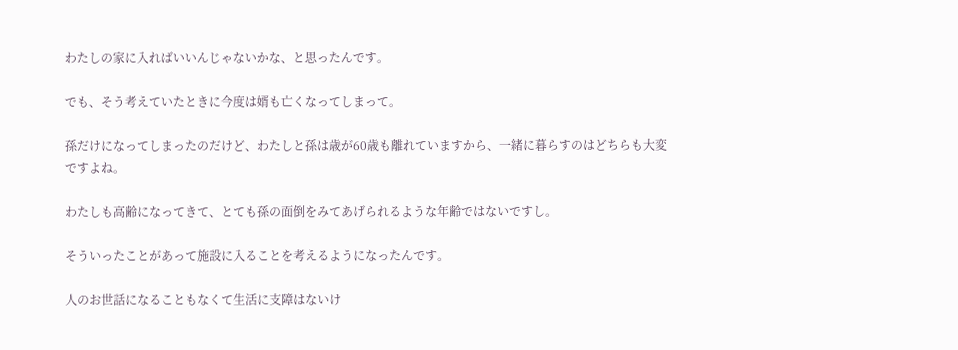わたしの家に入ればいいんじゃないかな、と思ったんです。

でも、そう考えていたときに今度は婿も亡くなってしまって。

孫だけになってしまったのだけど、わたしと孫は歳が60歳も離れていますから、一緒に暮らすのはどちらも大変ですよね。

わたしも高齢になってきて、とても孫の面倒をみてあげられるような年齢ではないですし。

そういったことがあって施設に入ることを考えるようになったんです。

人のお世話になることもなくて生活に支障はないけ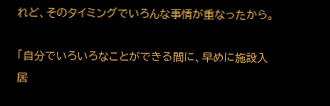れど、そのタイミングでいろんな事情が重なったから。

「自分でいろいろなことができる間に、早めに施設入居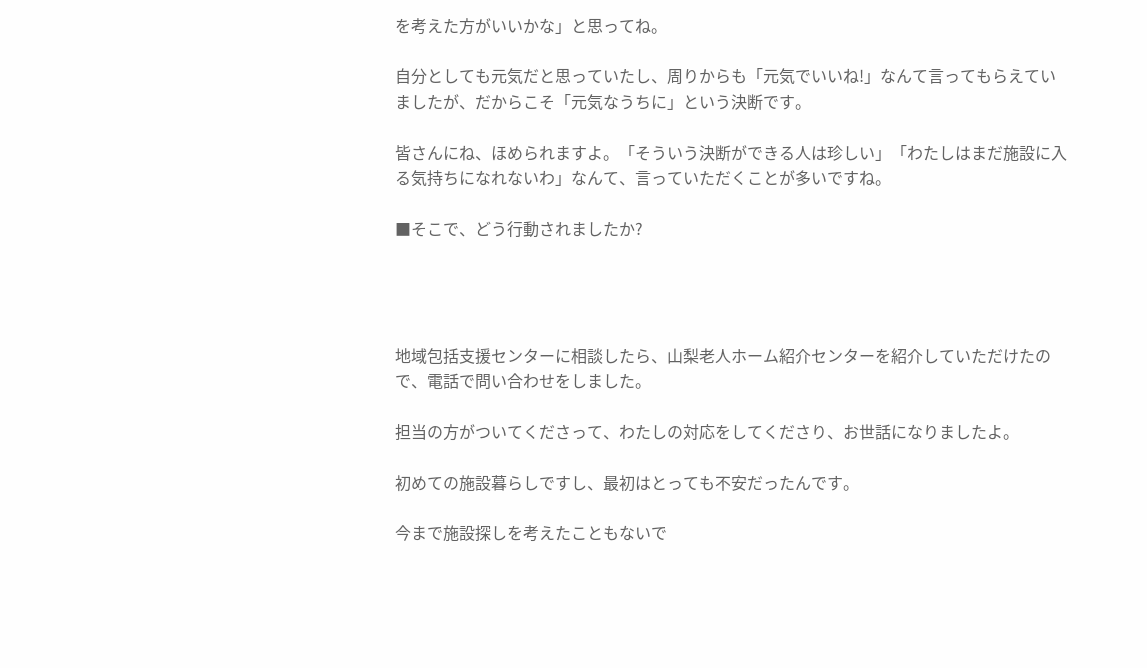を考えた方がいいかな」と思ってね。

自分としても元気だと思っていたし、周りからも「元気でいいね!」なんて言ってもらえていましたが、だからこそ「元気なうちに」という決断です。

皆さんにね、ほめられますよ。「そういう決断ができる人は珍しい」「わたしはまだ施設に入る気持ちになれないわ」なんて、言っていただくことが多いですね。

■そこで、どう行動されましたか?




地域包括支援センターに相談したら、山梨老人ホーム紹介センターを紹介していただけたので、電話で問い合わせをしました。

担当の方がついてくださって、わたしの対応をしてくださり、お世話になりましたよ。

初めての施設暮らしですし、最初はとっても不安だったんです。

今まで施設探しを考えたこともないで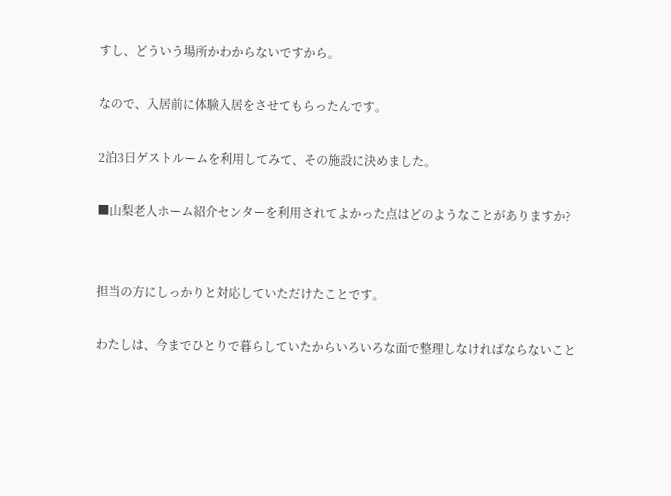すし、どういう場所かわからないですから。

なので、入居前に体験入居をさせてもらったんです。

2泊3日ゲストルームを利用してみて、その施設に決めました。

■山梨老人ホーム紹介センターを利用されてよかった点はどのようなことがありますか?


担当の方にしっかりと対応していただけたことです。

わたしは、今までひとりで暮らしていたからいろいろな面で整理しなければならないこと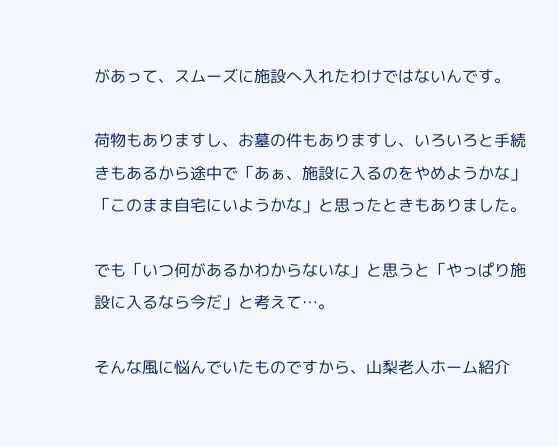があって、スムーズに施設へ入れたわけではないんです。

荷物もありますし、お墓の件もありますし、いろいろと手続きもあるから途中で「あぁ、施設に入るのをやめようかな」「このまま自宅にいようかな」と思ったときもありました。

でも「いつ何があるかわからないな」と思うと「やっぱり施設に入るなら今だ」と考えて…。

そんな風に悩んでいたものですから、山梨老人ホーム紹介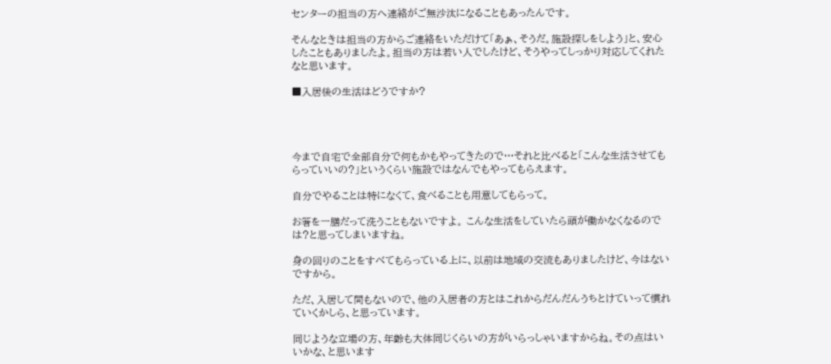センターの担当の方へ連絡がご無沙汰になることもあったんです。

そんなときは担当の方からご連絡をいただけて「あぁ、そうだ。施設探しをしよう」と、安心したこともありましたよ。担当の方は若い人でしたけど、そうやってしっかり対応してくれたなと思います。

■入居後の生活はどうですか?




今まで自宅で全部自分で何もかもやってきたので…それと比べると「こんな生活させてもらっていいの?」というくらい施設ではなんでもやってもらえます。

自分でやることは特になくて、食べることも用意してもらって。

お箸を一膳だって洗うこともないですよ。 こんな生活をしていたら頭が働かなくなるのでは?と思ってしまいますね。

身の回りのことをすべてもらっている上に、以前は地域の交流もありましたけど、今はないですから。

ただ、入居して間もないので、他の入居者の方とはこれからだんだんうちとけていって慣れていくかしら、と思っています。

同じような立場の方、年齢も大体同じくらいの方がいらっしゃいますからね。その点はいいかな、と思います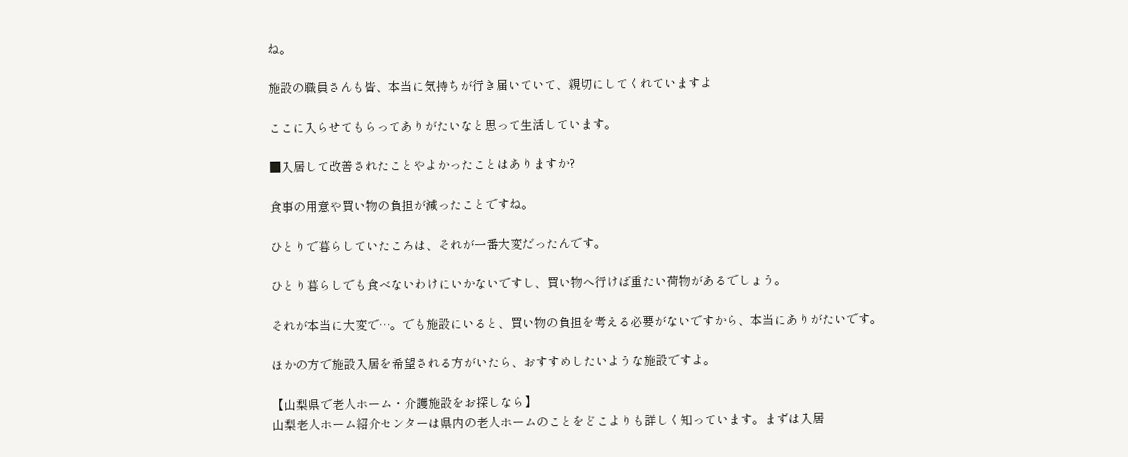ね。

施設の職員さんも皆、本当に気持ちが行き届いていて、親切にしてくれていますよ

ここに入らせてもらってありがたいなと思って生活しています。

■入居して改善されたことやよかったことはありますか?

食事の用意や買い物の負担が減ったことですね。

ひとりで暮らしていたころは、それが一番大変だったんです。

ひとり暮らしでも食べないわけにいかないですし、買い物へ行けば重たい荷物があるでしょう。

それが本当に大変で…。でも施設にいると、買い物の負担を考える必要がないですから、本当にありがたいです。

ほかの方で施設入居を希望される方がいたら、おすすめしたいような施設ですよ。

【山梨県で老人ホーム・介護施設をお探しなら】
山梨老人ホーム紹介センターは県内の老人ホームのことをどこよりも詳しく知っています。まずは入居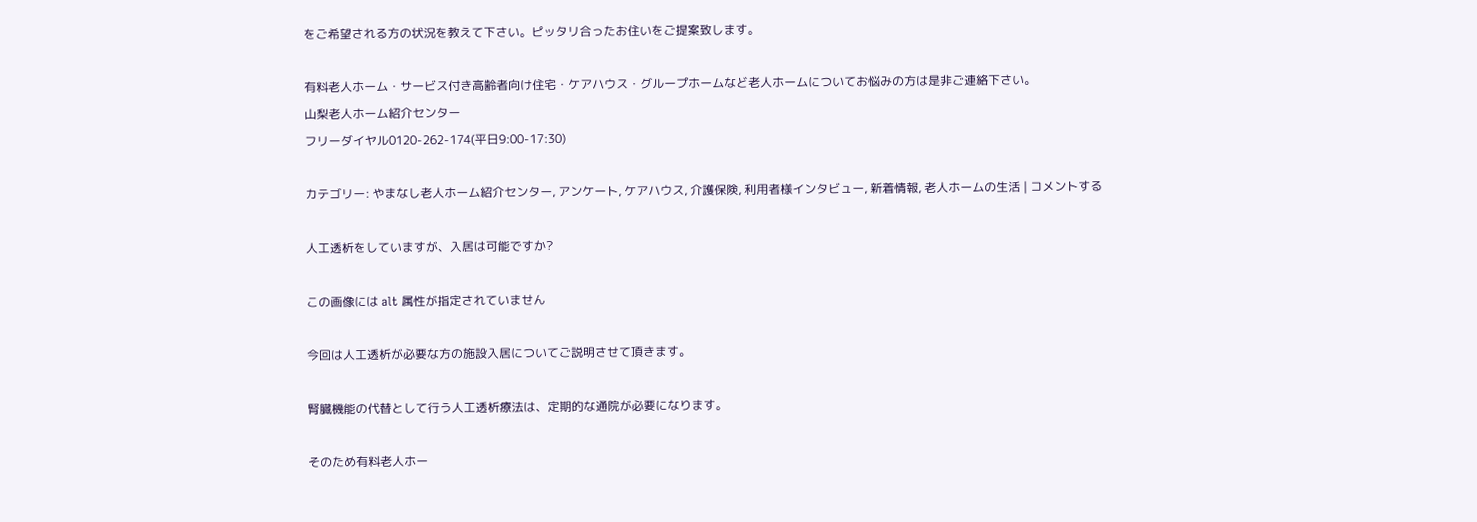をご希望される方の状況を教えて下さい。ピッタリ合ったお住いをご提案致します。

有料老人ホーム・サービス付き高齢者向け住宅・ケアハウス・グループホームなど老人ホームについてお悩みの方は是非ご連絡下さい。
山梨老人ホーム紹介センター
フリーダイヤル0120-262-174(平日9:00-17:30)

カテゴリー: やまなし老人ホーム紹介センター, アンケート, ケアハウス, 介護保険, 利用者様インタビュー, 新着情報, 老人ホームの生活 | コメントする

人工透析をしていますが、入居は可能ですか?

この画像には alt 属性が指定されていません

今回は人工透析が必要な方の施設入居についてご説明させて頂きます。

腎臓機能の代替として行う人工透析療法は、定期的な通院が必要になります。

そのため有料老人ホー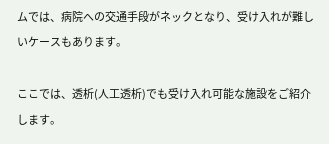ムでは、病院への交通手段がネックとなり、受け入れが難しいケースもあります。

ここでは、透析(人工透析)でも受け入れ可能な施設をご紹介します。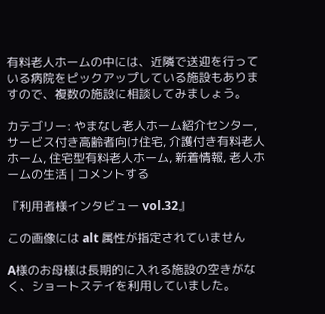有料老人ホームの中には、近隣で送迎を行っている病院をピックアップしている施設もありますので、複数の施設に相談してみましょう。

カテゴリー: やまなし老人ホーム紹介センター, サービス付き高齢者向け住宅, 介護付き有料老人ホーム, 住宅型有料老人ホーム, 新着情報, 老人ホームの生活 | コメントする

『利用者様インタビュー vol.32』

この画像には alt 属性が指定されていません

A様のお母様は長期的に入れる施設の空きがなく、ショートステイを利用していました。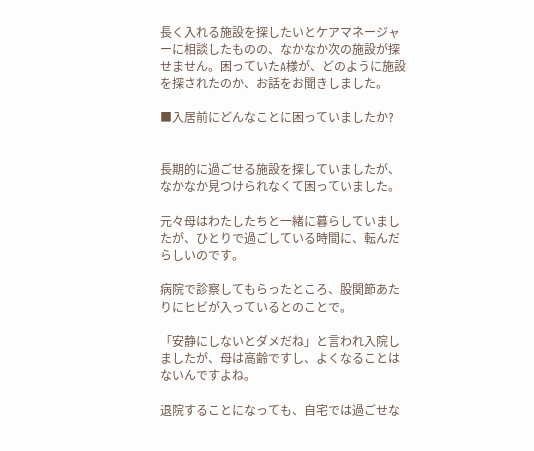長く入れる施設を探したいとケアマネージャーに相談したものの、なかなか次の施設が探せません。困っていたA様が、どのように施設を探されたのか、お話をお聞きしました。

■入居前にどんなことに困っていましたか?


長期的に過ごせる施設を探していましたが、なかなか見つけられなくて困っていました。

元々母はわたしたちと一緒に暮らしていましたが、ひとりで過ごしている時間に、転んだらしいのです。

病院で診察してもらったところ、股関節あたりにヒビが入っているとのことで。

「安静にしないとダメだね」と言われ入院しましたが、母は高齢ですし、よくなることはないんですよね。

退院することになっても、自宅では過ごせな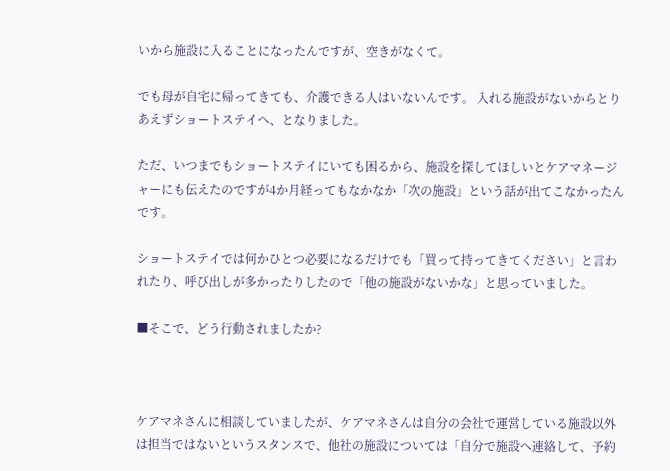いから施設に入ることになったんですが、空きがなくて。

でも母が自宅に帰ってきても、介護できる人はいないんです。 入れる施設がないからとりあえずショートステイへ、となりました。

ただ、いつまでもショートステイにいても困るから、施設を探してほしいとケアマネージャーにも伝えたのですが4か月経ってもなかなか「次の施設」という話が出てこなかったんです。

ショートステイでは何かひとつ必要になるだけでも「買って持ってきてください」と言われたり、呼び出しが多かったりしたので「他の施設がないかな」と思っていました。

■そこで、どう行動されましたか?



ケアマネさんに相談していましたが、ケアマネさんは自分の会社で運営している施設以外は担当ではないというスタンスで、他社の施設については「自分で施設へ連絡して、予約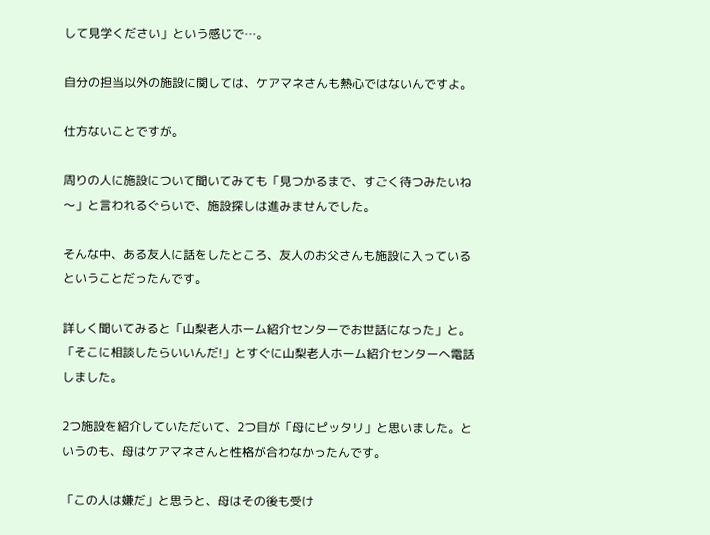して見学ください」という感じで…。

自分の担当以外の施設に関しては、ケアマネさんも熱心ではないんですよ。

仕方ないことですが。

周りの人に施設について聞いてみても「見つかるまで、すごく待つみたいね〜」と言われるぐらいで、施設探しは進みませんでした。

そんな中、ある友人に話をしたところ、友人のお父さんも施設に入っているということだったんです。

詳しく聞いてみると「山梨老人ホーム紹介センターでお世話になった」と。 「そこに相談したらいいんだ!」とすぐに山梨老人ホーム紹介センターへ電話しました。

2つ施設を紹介していただいて、2つ目が「母にピッタリ」と思いました。というのも、母はケアマネさんと性格が合わなかったんです。

「この人は嫌だ」と思うと、母はその後も受け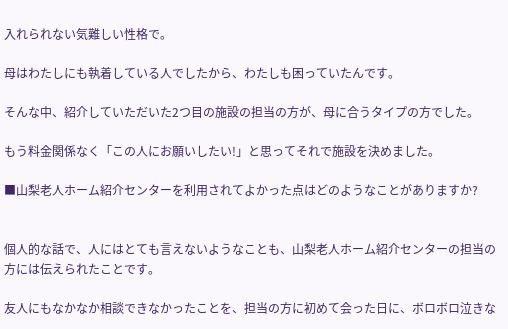入れられない気難しい性格で。

母はわたしにも執着している人でしたから、わたしも困っていたんです。

そんな中、紹介していただいた2つ目の施設の担当の方が、母に合うタイプの方でした。

もう料金関係なく「この人にお願いしたい!」と思ってそれで施設を決めました。

■山梨老人ホーム紹介センターを利用されてよかった点はどのようなことがありますか?


個人的な話で、人にはとても言えないようなことも、山梨老人ホーム紹介センターの担当の方には伝えられたことです。

友人にもなかなか相談できなかったことを、担当の方に初めて会った日に、ボロボロ泣きな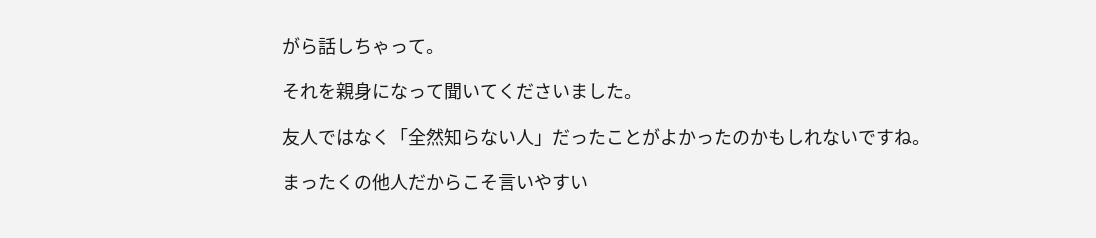がら話しちゃって。

それを親身になって聞いてくださいました。

友人ではなく「全然知らない人」だったことがよかったのかもしれないですね。

まったくの他人だからこそ言いやすい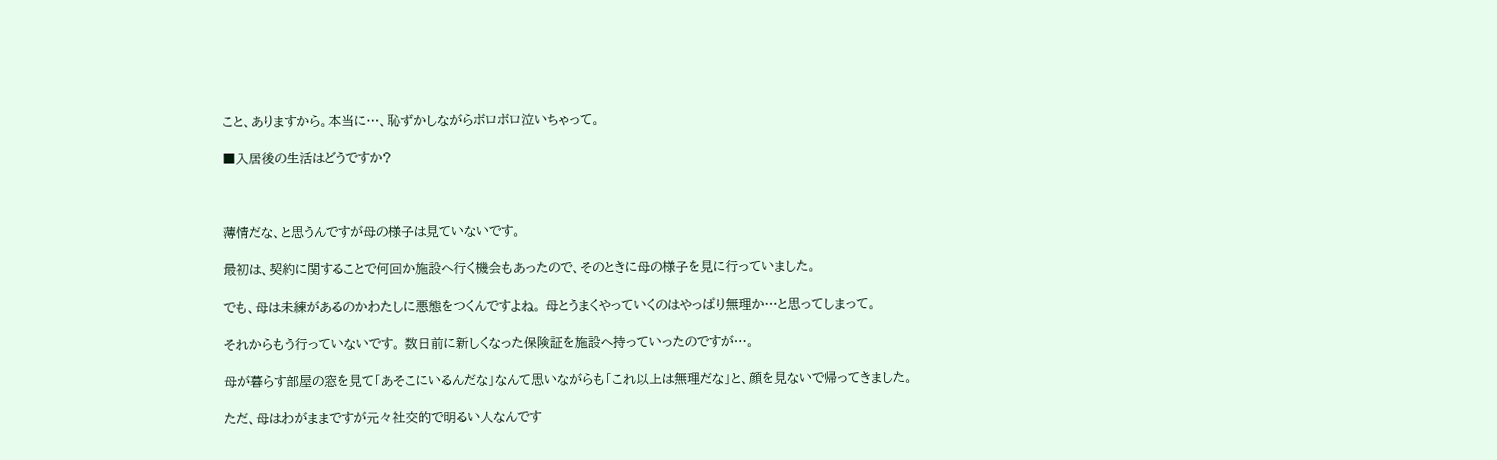こと、ありますから。本当に…、恥ずかしながらボロボロ泣いちゃって。

■入居後の生活はどうですか?



薄情だな、と思うんですが母の様子は見ていないです。

最初は、契約に関することで何回か施設へ行く機会もあったので、そのときに母の様子を見に行っていました。

でも、母は未練があるのかわたしに悪態をつくんですよね。 母とうまくやっていくのはやっぱり無理か…と思ってしまって。

それからもう行っていないです。 数日前に新しくなった保険証を施設へ持っていったのですが…。

母が暮らす部屋の窓を見て「あそこにいるんだな」なんて思いながらも「これ以上は無理だな」と、顔を見ないで帰ってきました。

ただ、母はわがままですが元々社交的で明るい人なんです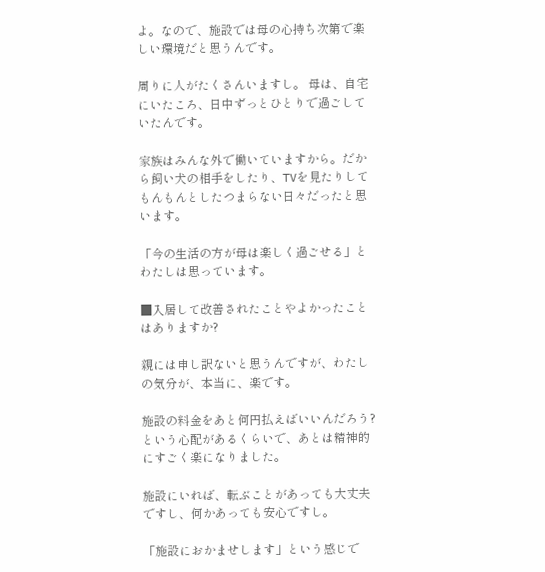よ。なので、施設では母の心持ち次第で楽しい環境だと思うんです。

周りに人がたくさんいますし。 母は、自宅にいたころ、日中ずっとひとりで過ごしていたんです。

家族はみんな外で働いていますから。だから飼い犬の相手をしたり、TVを見たりしてもんもんとしたつまらない日々だったと思います。

「今の生活の方が母は楽しく過ごせる」とわたしは思っています。

■入居して改善されたことやよかったことはありますか?

親には申し訳ないと思うんですが、わたしの気分が、本当に、楽です。

施設の料金をあと何円払えばいいんだろう?という心配があるくらいで、あとは精神的にすごく楽になりました。

施設にいれば、転ぶことがあっても大丈夫ですし、何かあっても安心ですし。

「施設におかませします」という感じで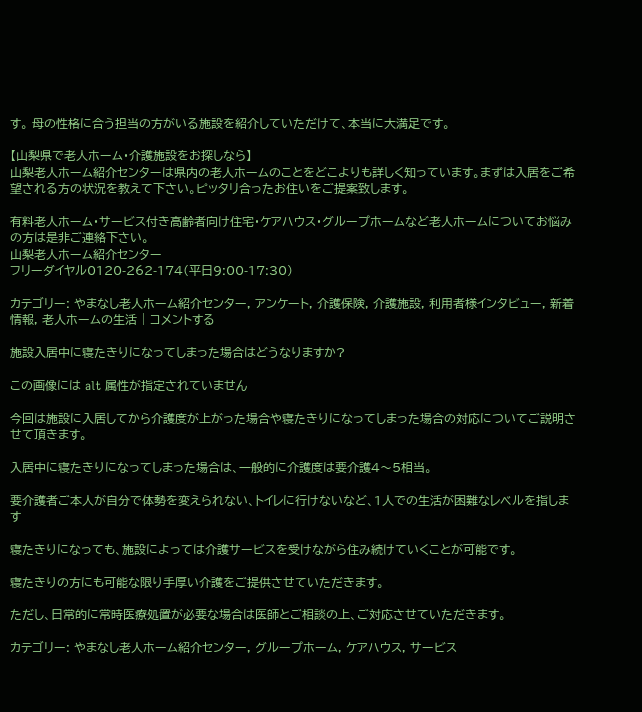す。 母の性格に合う担当の方がいる施設を紹介していただけて、本当に大満足です。

【山梨県で老人ホーム・介護施設をお探しなら】
山梨老人ホーム紹介センターは県内の老人ホームのことをどこよりも詳しく知っています。まずは入居をご希望される方の状況を教えて下さい。ピッタリ合ったお住いをご提案致します。

有料老人ホーム・サービス付き高齢者向け住宅・ケアハウス・グループホームなど老人ホームについてお悩みの方は是非ご連絡下さい。
山梨老人ホーム紹介センター
フリーダイヤル0120-262-174(平日9:00-17:30)

カテゴリー: やまなし老人ホーム紹介センター, アンケート, 介護保険, 介護施設, 利用者様インタビュー, 新着情報, 老人ホームの生活 | コメントする

施設入居中に寝たきりになってしまった場合はどうなりますか?

この画像には alt 属性が指定されていません

今回は施設に入居してから介護度が上がった場合や寝たきりになってしまった場合の対応についてご説明させて頂きます。

入居中に寝たきりになってしまった場合は、一般的に介護度は要介護4〜5相当。

要介護者ご本人が自分で体勢を変えられない、トイレに行けないなど、1人での生活が困難なレベルを指します

寝たきりになっても、施設によっては介護サービスを受けながら住み続けていくことが可能です。

寝たきりの方にも可能な限り手厚い介護をご提供させていただきます。

ただし、日常的に常時医療処置が必要な場合は医師とご相談の上、ご対応させていただきます。

カテゴリー: やまなし老人ホーム紹介センター, グループホーム, ケアハウス, サービス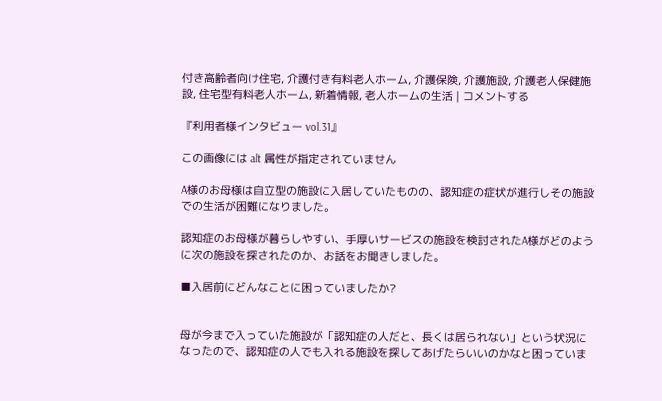付き高齢者向け住宅, 介護付き有料老人ホーム, 介護保険, 介護施設, 介護老人保健施設, 住宅型有料老人ホーム, 新着情報, 老人ホームの生活 | コメントする

『利用者様インタビュー vol.31』

この画像には alt 属性が指定されていません

A様のお母様は自立型の施設に入居していたものの、認知症の症状が進行しその施設での生活が困難になりました。

認知症のお母様が暮らしやすい、手厚いサービスの施設を検討されたA様がどのように次の施設を探されたのか、お話をお聞きしました。

■入居前にどんなことに困っていましたか?


母が今まで入っていた施設が「認知症の人だと、長くは居られない」という状況になったので、認知症の人でも入れる施設を探してあげたらいいのかなと困っていま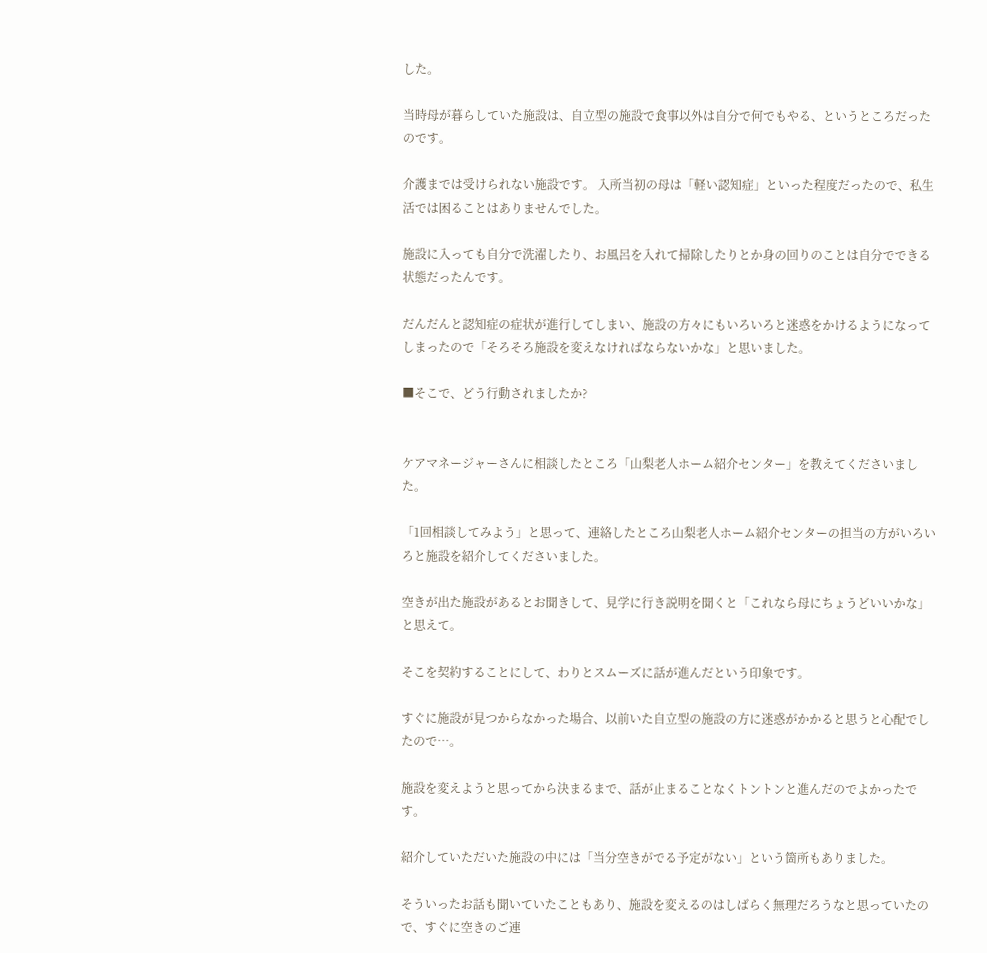した。

当時母が暮らしていた施設は、自立型の施設で食事以外は自分で何でもやる、というところだったのです。

介護までは受けられない施設です。 入所当初の母は「軽い認知症」といった程度だったので、私生活では困ることはありませんでした。

施設に入っても自分で洗濯したり、お風呂を入れて掃除したりとか身の回りのことは自分でできる状態だったんです。

だんだんと認知症の症状が進行してしまい、施設の方々にもいろいろと迷惑をかけるようになってしまったので「そろそろ施設を変えなければならないかな」と思いました。

■そこで、どう行動されましたか?


ケアマネージャーさんに相談したところ「山梨老人ホーム紹介センター」を教えてくださいました。

「1回相談してみよう」と思って、連絡したところ山梨老人ホーム紹介センターの担当の方がいろいろと施設を紹介してくださいました。

空きが出た施設があるとお聞きして、見学に行き説明を聞くと「これなら母にちょうどいいかな」と思えて。

そこを契約することにして、わりとスムーズに話が進んだという印象です。

すぐに施設が見つからなかった場合、以前いた自立型の施設の方に迷惑がかかると思うと心配でしたので…。

施設を変えようと思ってから決まるまで、話が止まることなくトントンと進んだのでよかったです。

紹介していただいた施設の中には「当分空きがでる予定がない」という箇所もありました。

そういったお話も聞いていたこともあり、施設を変えるのはしばらく無理だろうなと思っていたので、すぐに空きのご連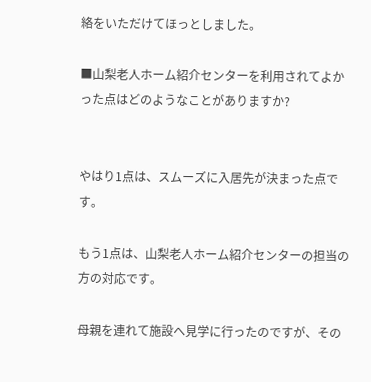絡をいただけてほっとしました。

■山梨老人ホーム紹介センターを利用されてよかった点はどのようなことがありますか?


やはり1点は、スムーズに入居先が決まった点です。

もう1点は、山梨老人ホーム紹介センターの担当の方の対応です。

母親を連れて施設へ見学に行ったのですが、その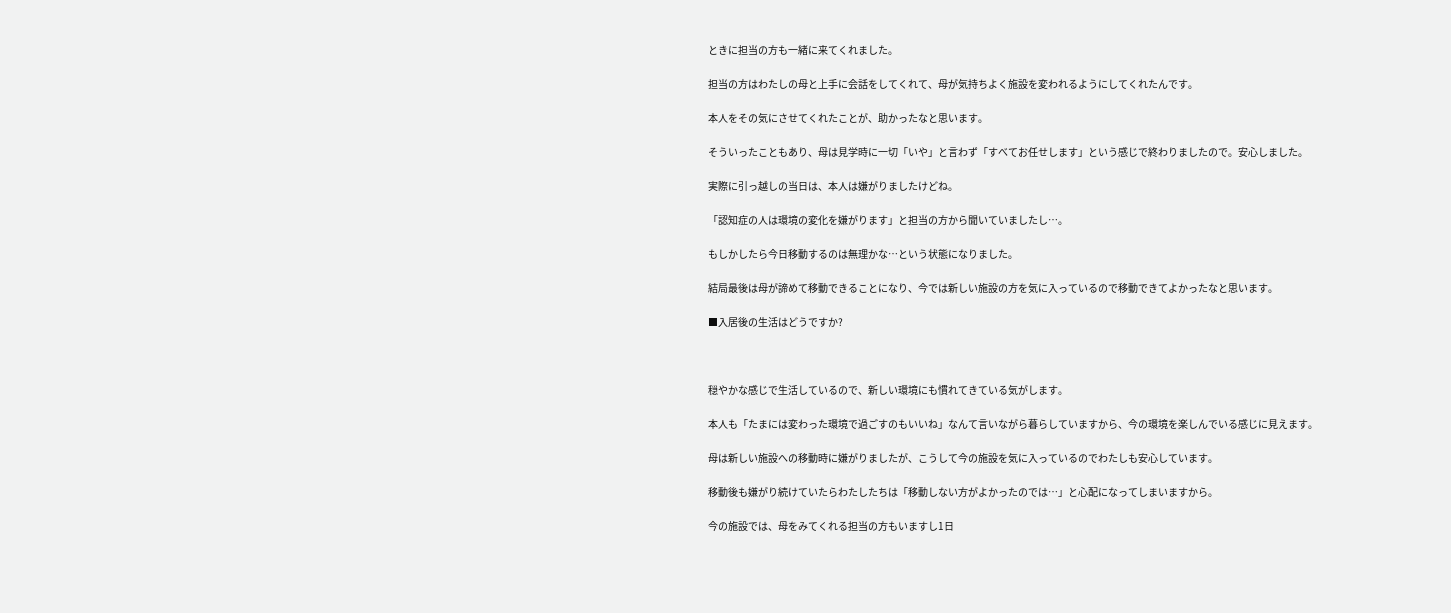ときに担当の方も一緒に来てくれました。

担当の方はわたしの母と上手に会話をしてくれて、母が気持ちよく施設を変われるようにしてくれたんです。

本人をその気にさせてくれたことが、助かったなと思います。

そういったこともあり、母は見学時に一切「いや」と言わず「すべてお任せします」という感じで終わりましたので。安心しました。

実際に引っ越しの当日は、本人は嫌がりましたけどね。

「認知症の人は環境の変化を嫌がります」と担当の方から聞いていましたし…。

もしかしたら今日移動するのは無理かな…という状態になりました。

結局最後は母が諦めて移動できることになり、今では新しい施設の方を気に入っているので移動できてよかったなと思います。

■入居後の生活はどうですか?



穏やかな感じで生活しているので、新しい環境にも慣れてきている気がします。

本人も「たまには変わった環境で過ごすのもいいね」なんて言いながら暮らしていますから、今の環境を楽しんでいる感じに見えます。

母は新しい施設への移動時に嫌がりましたが、こうして今の施設を気に入っているのでわたしも安心しています。

移動後も嫌がり続けていたらわたしたちは「移動しない方がよかったのでは…」と心配になってしまいますから。

今の施設では、母をみてくれる担当の方もいますし1日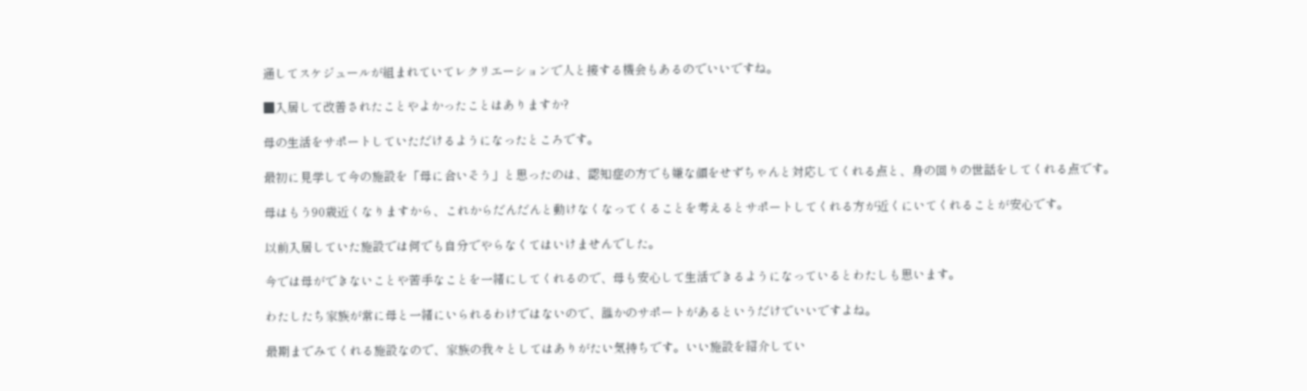通してスケジュールが組まれていてレクリエーションで人と接する機会もあるのでいいですね。

■入居して改善されたことやよかったことはありますか?

母の生活をサポートしていただけるようになったところです。

最初に見学して今の施設を「母に合いそう」と思ったのは、認知症の方でも嫌な顔をせずちゃんと対応してくれる点と、身の回りの世話をしてくれる点です。

母はもう90歳近くなりますから、これからだんだんと動けなくなってくることを考えるとサポートしてくれる方が近くにいてくれることが安心です。

以前入居していた施設では何でも自分でやらなくてはいけませんでした。

今では母ができないことや苦手なことを一緒にしてくれるので、母も安心して生活できるようになっているとわたしも思います。

わたしたち家族が常に母と一緒にいられるわけではないので、誰かのサポートがあるというだけでいいですよね。

最期までみてくれる施設なので、家族の我々としてはありがたい気持ちです。いい施設を紹介してい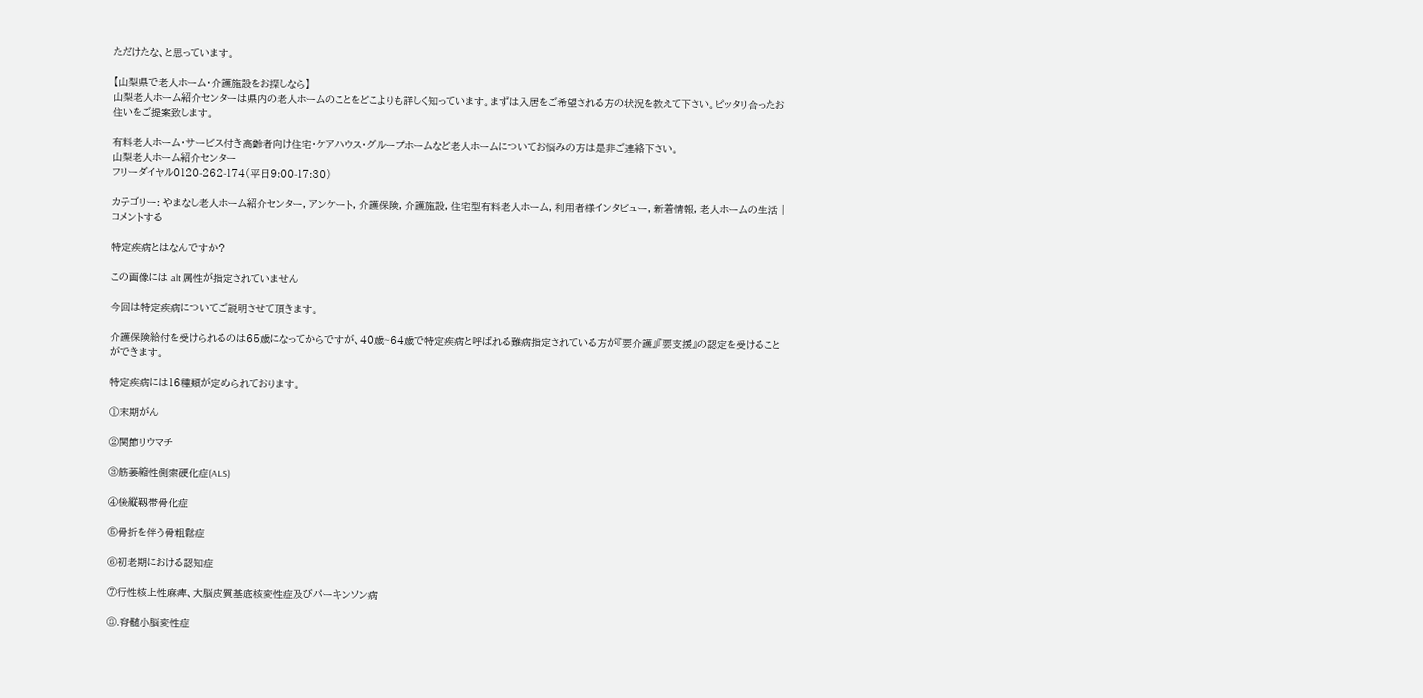ただけたな、と思っています。

【山梨県で老人ホーム・介護施設をお探しなら】
山梨老人ホーム紹介センターは県内の老人ホームのことをどこよりも詳しく知っています。まずは入居をご希望される方の状況を教えて下さい。ピッタリ合ったお住いをご提案致します。

有料老人ホーム・サービス付き高齢者向け住宅・ケアハウス・グループホームなど老人ホームについてお悩みの方は是非ご連絡下さい。
山梨老人ホーム紹介センター
フリーダイヤル0120-262-174(平日9:00-17:30)

カテゴリー: やまなし老人ホーム紹介センター, アンケート, 介護保険, 介護施設, 住宅型有料老人ホーム, 利用者様インタビュー, 新着情報, 老人ホームの生活 | コメントする

特定疾病とはなんですか?

この画像には alt 属性が指定されていません

今回は特定疾病についてご説明させて頂きます。

介護保険給付を受けられるのは65歳になってからですが、40歳~64歳で特定疾病と呼ばれる難病指定されている方が『要介護』『要支援』の認定を受けることができます。

特定疾病には16種類が定められております。

①末期がん

②関節リウマチ

③筋萎縮性側索硬化症(ALS)

④後縦靱帯骨化症

⑤骨折を伴う骨粗鬆症

⑥初老期における認知症

⑦行性核上性麻痺、大脳皮質基底核変性症及びパーキンソン病

⑧.脊髄小脳変性症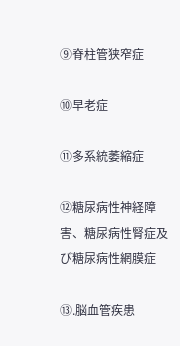⑨脊柱管狭窄症

⑩早老症

⑪多系統萎縮症

⑫糖尿病性神経障害、糖尿病性腎症及び糖尿病性網膜症

⑬.脳血管疾患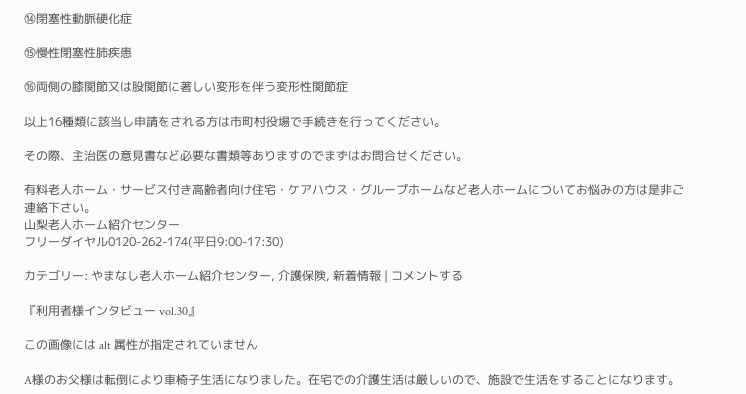⑭閉塞性動脈硬化症

⑮慢性閉塞性肺疾患

⑯両側の膝関節又は股関節に著しい変形を伴う変形性関節症

以上16種類に該当し申請をされる方は市町村役場で手続きを行ってください。

その際、主治医の意見書など必要な書類等ありますのでまずはお問合せください。

有料老人ホーム・サービス付き高齢者向け住宅・ケアハウス・グループホームなど老人ホームについてお悩みの方は是非ご連絡下さい。
山梨老人ホーム紹介センター
フリーダイヤル0120-262-174(平日9:00-17:30)

カテゴリー: やまなし老人ホーム紹介センター, 介護保険, 新着情報 | コメントする

『利用者様インタビュー vol.30』

この画像には alt 属性が指定されていません

A様のお父様は転倒により車椅子生活になりました。在宅での介護生活は厳しいので、施設で生活をすることになります。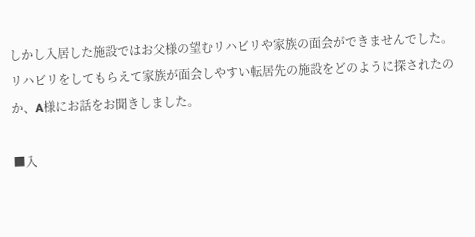しかし入居した施設ではお父様の望むリハビリや家族の面会ができませんでした。リハビリをしてもらえて家族が面会しやすい転居先の施設をどのように探されたのか、A様にお話をお聞きしました。

■入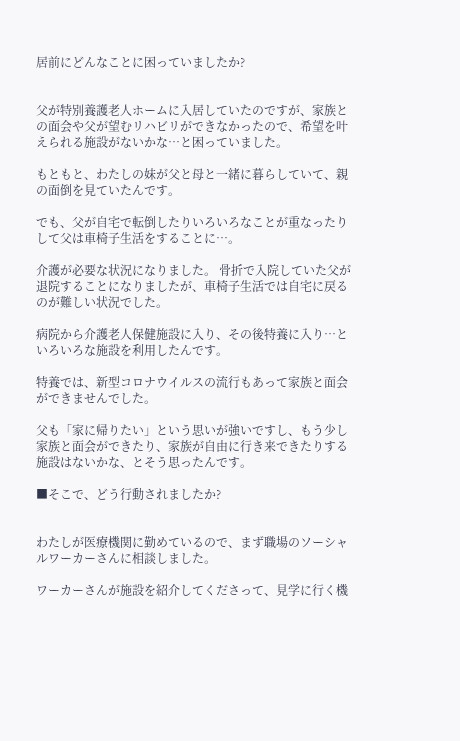居前にどんなことに困っていましたか?


父が特別養護老人ホームに入居していたのですが、家族との面会や父が望むリハビリができなかったので、希望を叶えられる施設がないかな…と困っていました。

もともと、わたしの妹が父と母と一緒に暮らしていて、親の面倒を見ていたんです。

でも、父が自宅で転倒したりいろいろなことが重なったりして父は車椅子生活をすることに…。

介護が必要な状況になりました。 骨折で入院していた父が退院することになりましたが、車椅子生活では自宅に戻るのが難しい状況でした。

病院から介護老人保健施設に入り、その後特養に入り…といろいろな施設を利用したんです。

特養では、新型コロナウイルスの流行もあって家族と面会ができませんでした。

父も「家に帰りたい」という思いが強いですし、もう少し家族と面会ができたり、家族が自由に行き来できたりする施設はないかな、とそう思ったんです。

■そこで、どう行動されましたか?


わたしが医療機関に勤めているので、まず職場のソーシャルワーカーさんに相談しました。

ワーカーさんが施設を紹介してくださって、見学に行く機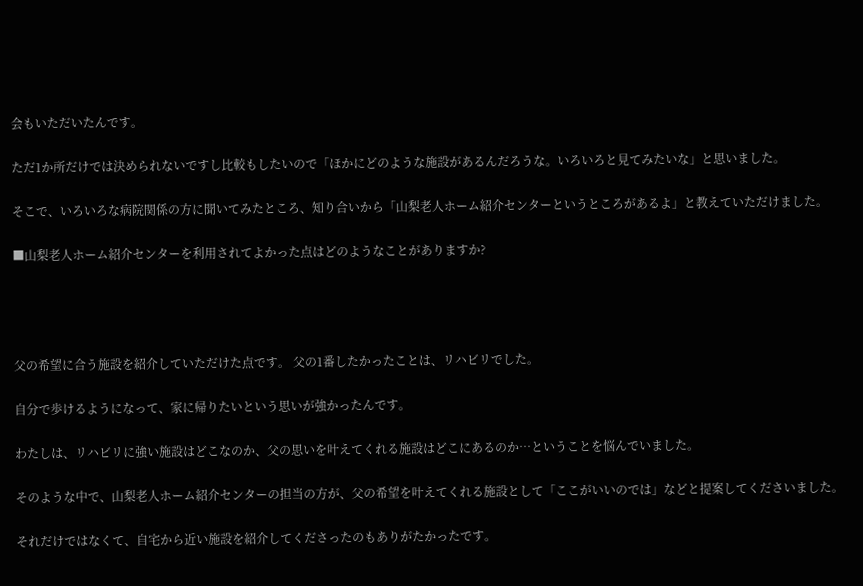会もいただいたんです。

ただ1か所だけでは決められないですし比較もしたいので「ほかにどのような施設があるんだろうな。いろいろと見てみたいな」と思いました。

そこで、いろいろな病院関係の方に聞いてみたところ、知り合いから「山梨老人ホーム紹介センターというところがあるよ」と教えていただけました。

■山梨老人ホーム紹介センターを利用されてよかった点はどのようなことがありますか?




父の希望に合う施設を紹介していただけた点です。 父の1番したかったことは、リハビリでした。

自分で歩けるようになって、家に帰りたいという思いが強かったんです。

わたしは、リハビリに強い施設はどこなのか、父の思いを叶えてくれる施設はどこにあるのか…ということを悩んでいました。

そのような中で、山梨老人ホーム紹介センターの担当の方が、父の希望を叶えてくれる施設として「ここがいいのでは」などと提案してくださいました。

それだけではなくて、自宅から近い施設を紹介してくださったのもありがたかったです。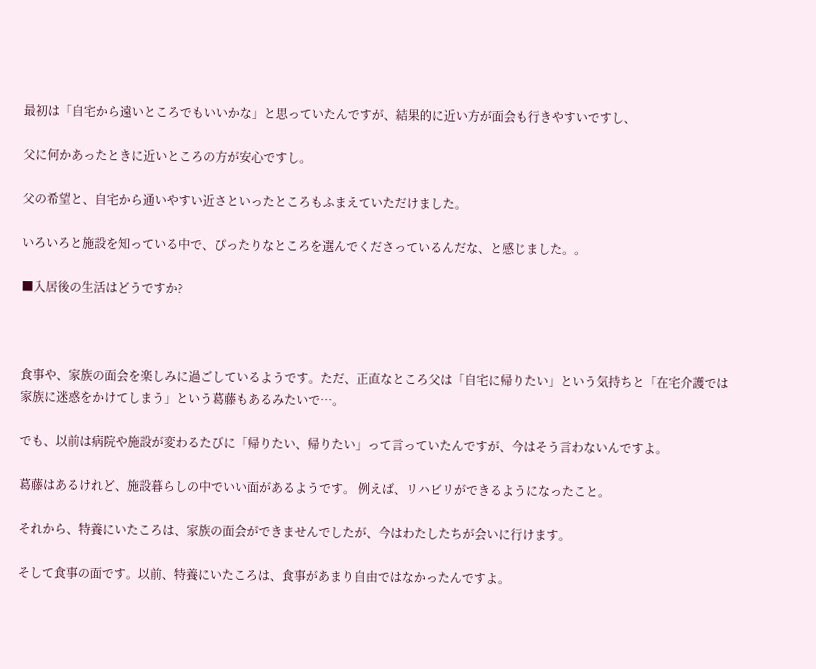最初は「自宅から遠いところでもいいかな」と思っていたんですが、結果的に近い方が面会も行きやすいですし、

父に何かあったときに近いところの方が安心ですし。

父の希望と、自宅から通いやすい近さといったところもふまえていただけました。

いろいろと施設を知っている中で、ぴったりなところを選んでくださっているんだな、と感じました。。

■入居後の生活はどうですか?



食事や、家族の面会を楽しみに過ごしているようです。ただ、正直なところ父は「自宅に帰りたい」という気持ちと「在宅介護では家族に迷惑をかけてしまう」という葛藤もあるみたいで…。

でも、以前は病院や施設が変わるたびに「帰りたい、帰りたい」って言っていたんですが、今はそう言わないんですよ。

葛藤はあるけれど、施設暮らしの中でいい面があるようです。 例えば、リハビリができるようになったこと。

それから、特養にいたころは、家族の面会ができませんでしたが、今はわたしたちが会いに行けます。

そして食事の面です。以前、特養にいたころは、食事があまり自由ではなかったんですよ。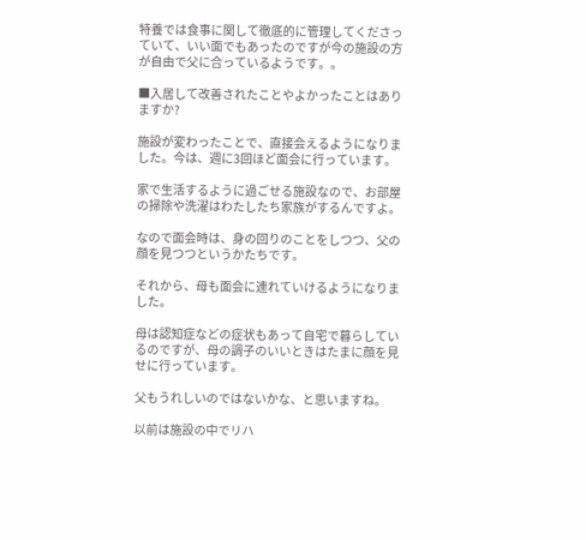特養では食事に関して徹底的に管理してくださっていて、いい面でもあったのですが今の施設の方が自由で父に合っているようです。。

■入居して改善されたことやよかったことはありますか?

施設が変わったことで、直接会えるようになりました。今は、週に3回ほど面会に行っています。

家で生活するように過ごせる施設なので、お部屋の掃除や洗濯はわたしたち家族がするんですよ。

なので面会時は、身の回りのことをしつつ、父の顔を見つつというかたちです。

それから、母も面会に連れていけるようになりました。

母は認知症などの症状もあって自宅で暮らしているのですが、母の調子のいいときはたまに顔を見せに行っています。

父もうれしいのではないかな、と思いますね。

以前は施設の中でリハ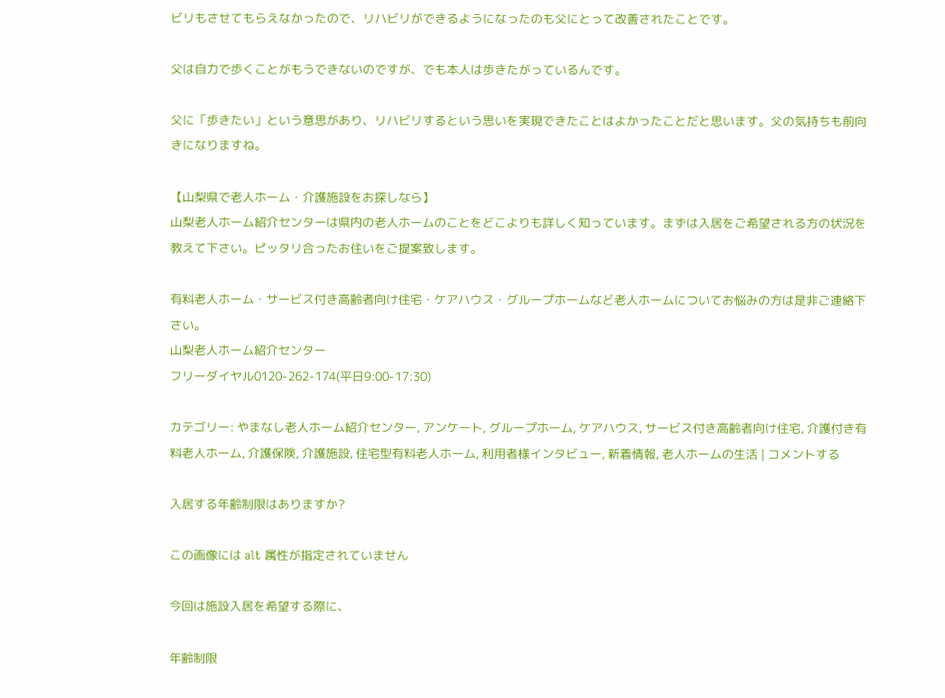ビリもさせてもらえなかったので、リハビリができるようになったのも父にとって改善されたことです。

父は自力で歩くことがもうできないのですが、でも本人は歩きたがっているんです。

父に「歩きたい」という意思があり、リハビリするという思いを実現できたことはよかったことだと思います。父の気持ちも前向きになりますね。

【山梨県で老人ホーム・介護施設をお探しなら】
山梨老人ホーム紹介センターは県内の老人ホームのことをどこよりも詳しく知っています。まずは入居をご希望される方の状況を教えて下さい。ピッタリ合ったお住いをご提案致します。

有料老人ホーム・サービス付き高齢者向け住宅・ケアハウス・グループホームなど老人ホームについてお悩みの方は是非ご連絡下さい。
山梨老人ホーム紹介センター
フリーダイヤル0120-262-174(平日9:00-17:30)

カテゴリー: やまなし老人ホーム紹介センター, アンケート, グループホーム, ケアハウス, サービス付き高齢者向け住宅, 介護付き有料老人ホーム, 介護保険, 介護施設, 住宅型有料老人ホーム, 利用者様インタビュー, 新着情報, 老人ホームの生活 | コメントする

入居する年齢制限はありますか?

この画像には alt 属性が指定されていません

今回は施設入居を希望する際に、

年齢制限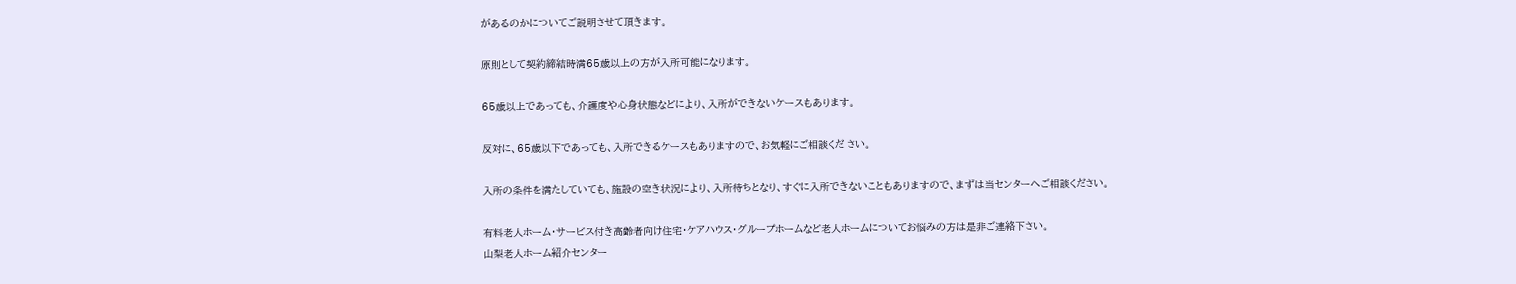があるのかについてご説明させて頂きます。

原則として契約締結時満65歳以上の方が入所可能になります。

65歳以上であっても、介護度や心身状態などにより、入所ができないケースもあります。

反対に、65歳以下であっても、入所できるケースもありますので、お気軽にご相談くだ さい。

入所の条件を満たしていても、施設の空き状況により、入所待ちとなり、すぐに入所できないこともありますので、まずは当センターへご相談ください。

有料老人ホーム・サービス付き高齢者向け住宅・ケアハウス・グループホームなど老人ホームについてお悩みの方は是非ご連絡下さい。
山梨老人ホーム紹介センター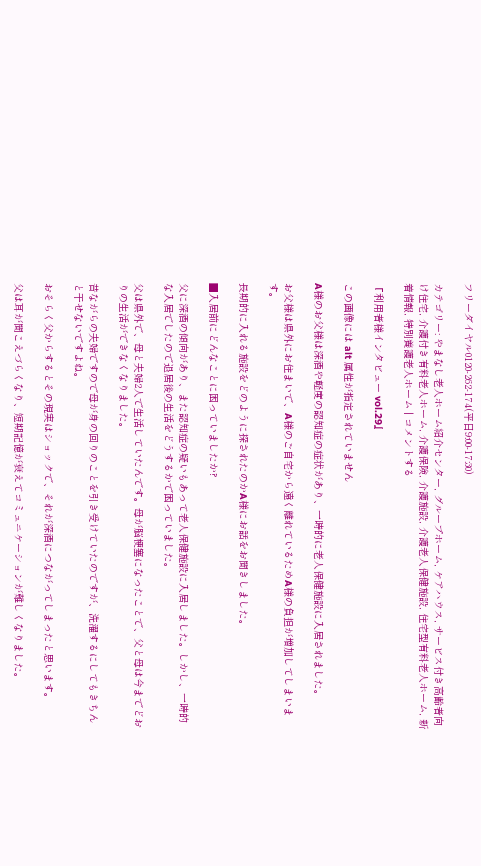フリーダイヤル0120-262-174(平日9:00-17:30)

カテゴリー: やまなし老人ホーム紹介センター, グループホーム, ケアハウス, サービス付き高齢者向け住宅, 介護付き有料老人ホーム, 介護保険, 介護施設, 介護老人保健施設, 住宅型有料老人ホーム, 新着情報, 特別養護老人ホーム | コメントする

『利用者様インタビュー vol.29』

この画像には alt 属性が指定されていません

A様のお父様は深酒や軽度の認知症の症状があり、一時的に老人保健施設に入居されました。

お父様は県外にお住まいで、A様のご自宅から遠く離れているためA様の負担が増加してしまいます。

長期的に入れる施設をどのように探されたのかA様にお話をお聞きしました。

■入居前にどんなことに困っていましたか?

父に深酒の傾向があり、また認知症の疑いもあって老人保健施設に入居しました。しかし、一時的な入居でしたので退居後の生活をどうするかで困っていました。

父は県外で、母と夫婦2人で生活していたんです。母が脳梗塞になったことで、父と母は今までどおりの生活ができなくなりました。

昔ながらの夫婦ですので母が身の回りのことを引き受けていたのですが、洗濯するにしてもきちんと干せないですよね。

おそらく父からするとその現実はショックで、それが深酒につながってしまったと思います。

父は耳が聞こえづらくなり、短期記憶が衰えてコミュニケーションが難しくなりました。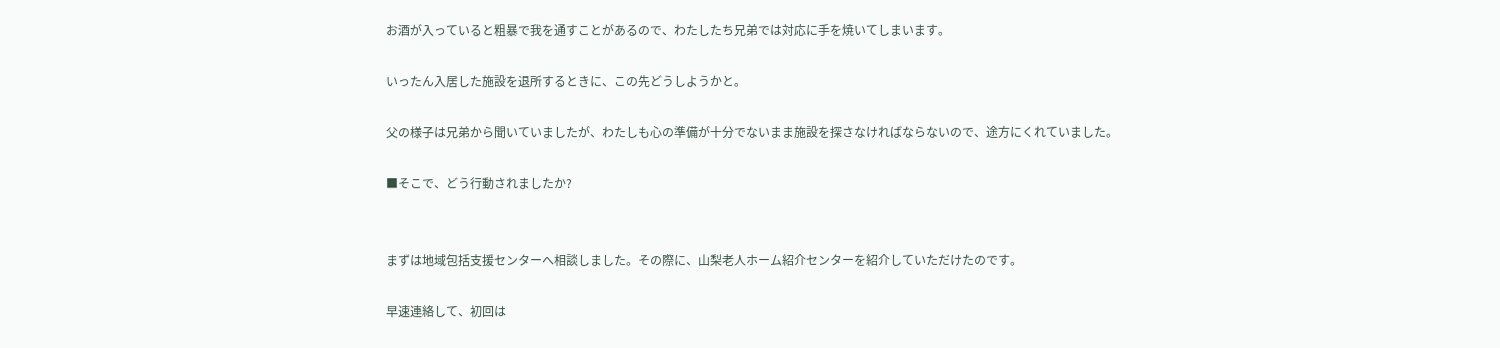お酒が入っていると粗暴で我を通すことがあるので、わたしたち兄弟では対応に手を焼いてしまいます。

いったん入居した施設を退所するときに、この先どうしようかと。

父の様子は兄弟から聞いていましたが、わたしも心の準備が十分でないまま施設を探さなければならないので、途方にくれていました。

■そこで、どう行動されましたか?


まずは地域包括支援センターへ相談しました。その際に、山梨老人ホーム紹介センターを紹介していただけたのです。

早速連絡して、初回は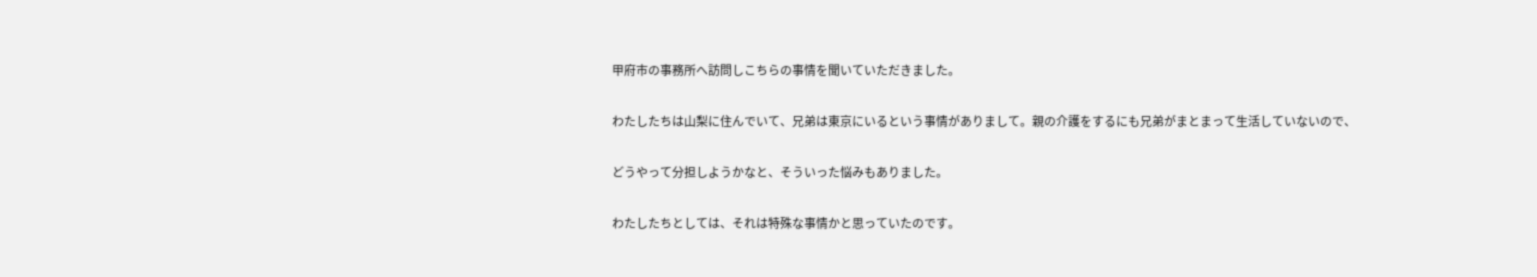甲府市の事務所へ訪問しこちらの事情を聞いていただきました。

わたしたちは山梨に住んでいて、兄弟は東京にいるという事情がありまして。親の介護をするにも兄弟がまとまって生活していないので、

どうやって分担しようかなと、そういった悩みもありました。

わたしたちとしては、それは特殊な事情かと思っていたのです。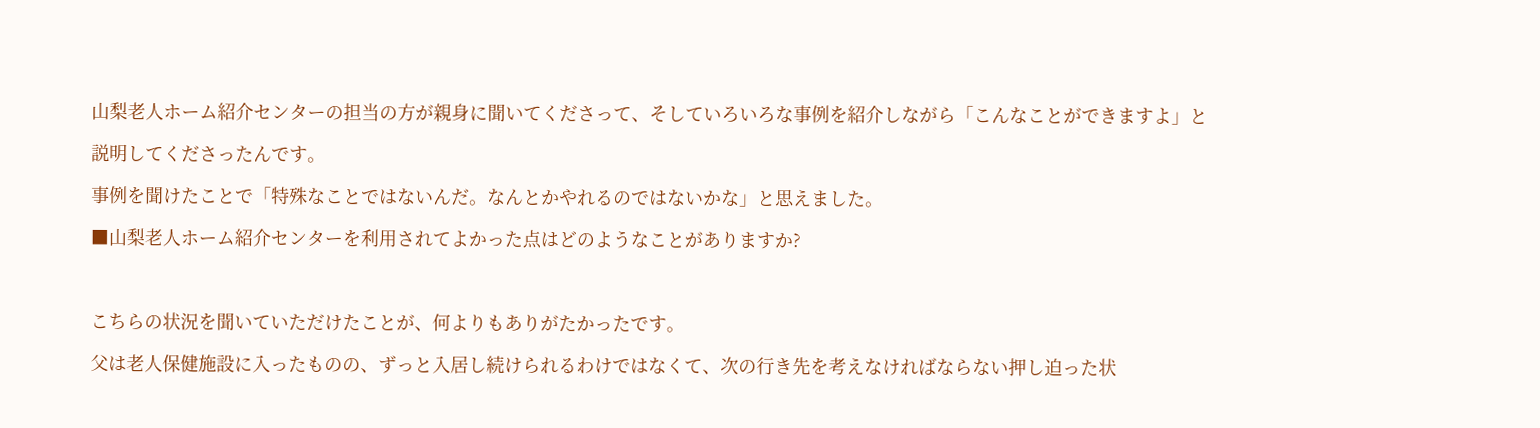山梨老人ホーム紹介センターの担当の方が親身に聞いてくださって、そしていろいろな事例を紹介しながら「こんなことができますよ」と

説明してくださったんです。

事例を聞けたことで「特殊なことではないんだ。なんとかやれるのではないかな」と思えました。

■山梨老人ホーム紹介センターを利用されてよかった点はどのようなことがありますか?



こちらの状況を聞いていただけたことが、何よりもありがたかったです。

父は老人保健施設に入ったものの、ずっと入居し続けられるわけではなくて、次の行き先を考えなければならない押し迫った状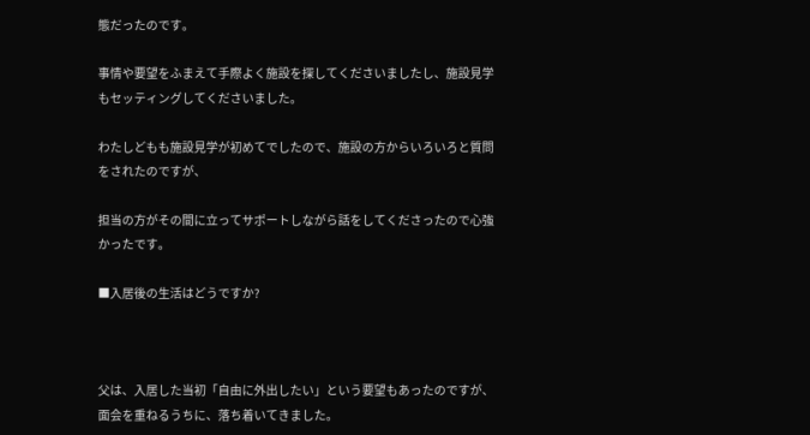態だったのです。

事情や要望をふまえて手際よく施設を探してくださいましたし、施設見学もセッティングしてくださいました。

わたしどもも施設見学が初めてでしたので、施設の方からいろいろと質問をされたのですが、

担当の方がその間に立ってサポートしながら話をしてくださったので心強かったです。

■入居後の生活はどうですか?



父は、入居した当初「自由に外出したい」という要望もあったのですが、面会を重ねるうちに、落ち着いてきました。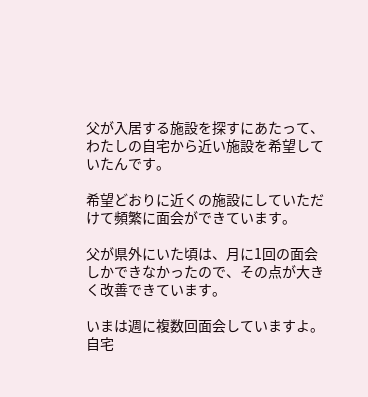父が入居する施設を探すにあたって、わたしの自宅から近い施設を希望していたんです。

希望どおりに近くの施設にしていただけて頻繁に面会ができています。

父が県外にいた頃は、月に1回の面会しかできなかったので、その点が大きく改善できています。

いまは週に複数回面会していますよ。 自宅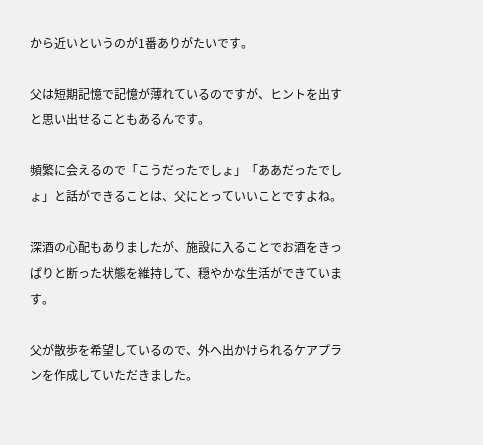から近いというのが1番ありがたいです。

父は短期記憶で記憶が薄れているのですが、ヒントを出すと思い出せることもあるんです。

頻繁に会えるので「こうだったでしょ」「ああだったでしょ」と話ができることは、父にとっていいことですよね。

深酒の心配もありましたが、施設に入ることでお酒をきっぱりと断った状態を維持して、穏やかな生活ができています。

父が散歩を希望しているので、外へ出かけられるケアプランを作成していただきました。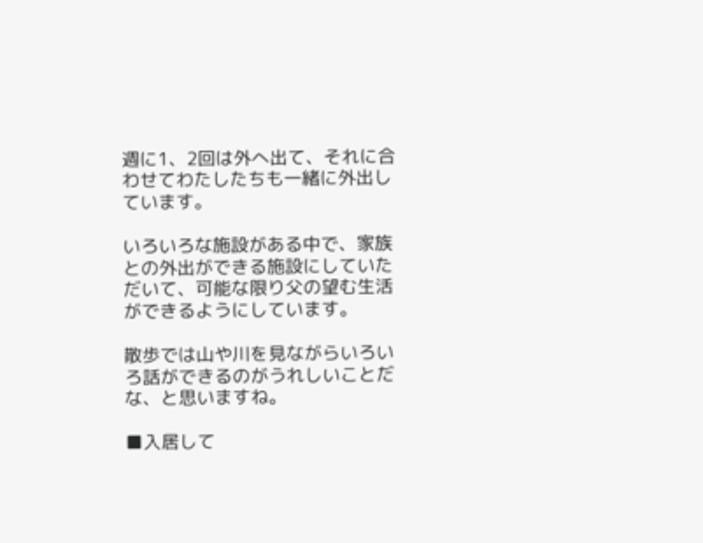週に1、2回は外へ出て、それに合わせてわたしたちも一緒に外出しています。

いろいろな施設がある中で、家族との外出ができる施設にしていただいて、可能な限り父の望む生活ができるようにしています。

散歩では山や川を見ながらいろいろ話ができるのがうれしいことだな、と思いますね。

■入居して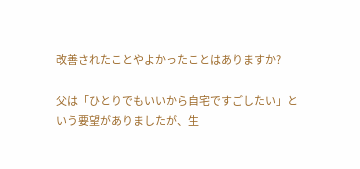改善されたことやよかったことはありますか?

父は「ひとりでもいいから自宅ですごしたい」という要望がありましたが、生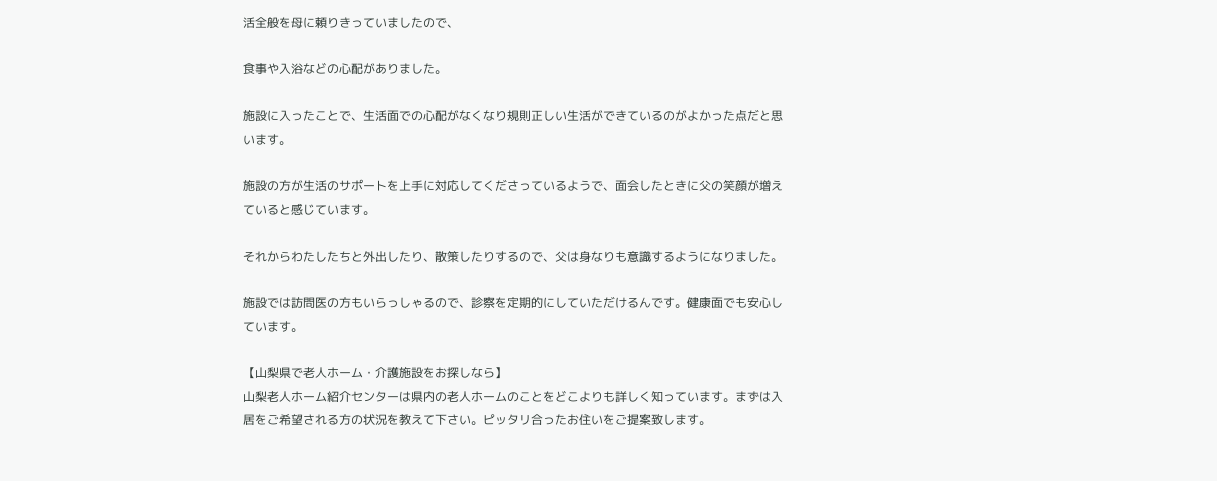活全般を母に頼りきっていましたので、

食事や入浴などの心配がありました。

施設に入ったことで、生活面での心配がなくなり規則正しい生活ができているのがよかった点だと思います。

施設の方が生活のサポートを上手に対応してくださっているようで、面会したときに父の笑顔が増えていると感じています。

それからわたしたちと外出したり、散策したりするので、父は身なりも意識するようになりました。

施設では訪問医の方もいらっしゃるので、診察を定期的にしていただけるんです。健康面でも安心しています。

【山梨県で老人ホーム・介護施設をお探しなら】
山梨老人ホーム紹介センターは県内の老人ホームのことをどこよりも詳しく知っています。まずは入居をご希望される方の状況を教えて下さい。ピッタリ合ったお住いをご提案致します。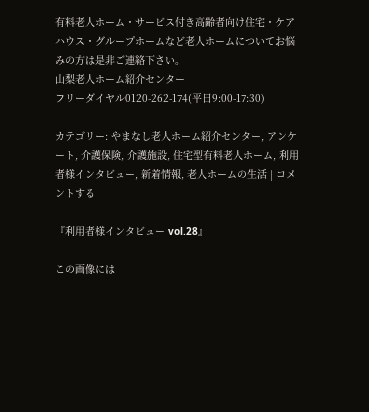有料老人ホーム・サービス付き高齢者向け住宅・ケアハウス・グループホームなど老人ホームについてお悩みの方は是非ご連絡下さい。
山梨老人ホーム紹介センター
フリーダイヤル0120-262-174(平日9:00-17:30)

カテゴリー: やまなし老人ホーム紹介センター, アンケート, 介護保険, 介護施設, 住宅型有料老人ホーム, 利用者様インタビュー, 新着情報, 老人ホームの生活 | コメントする

『利用者様インタビュー vol.28』

この画像には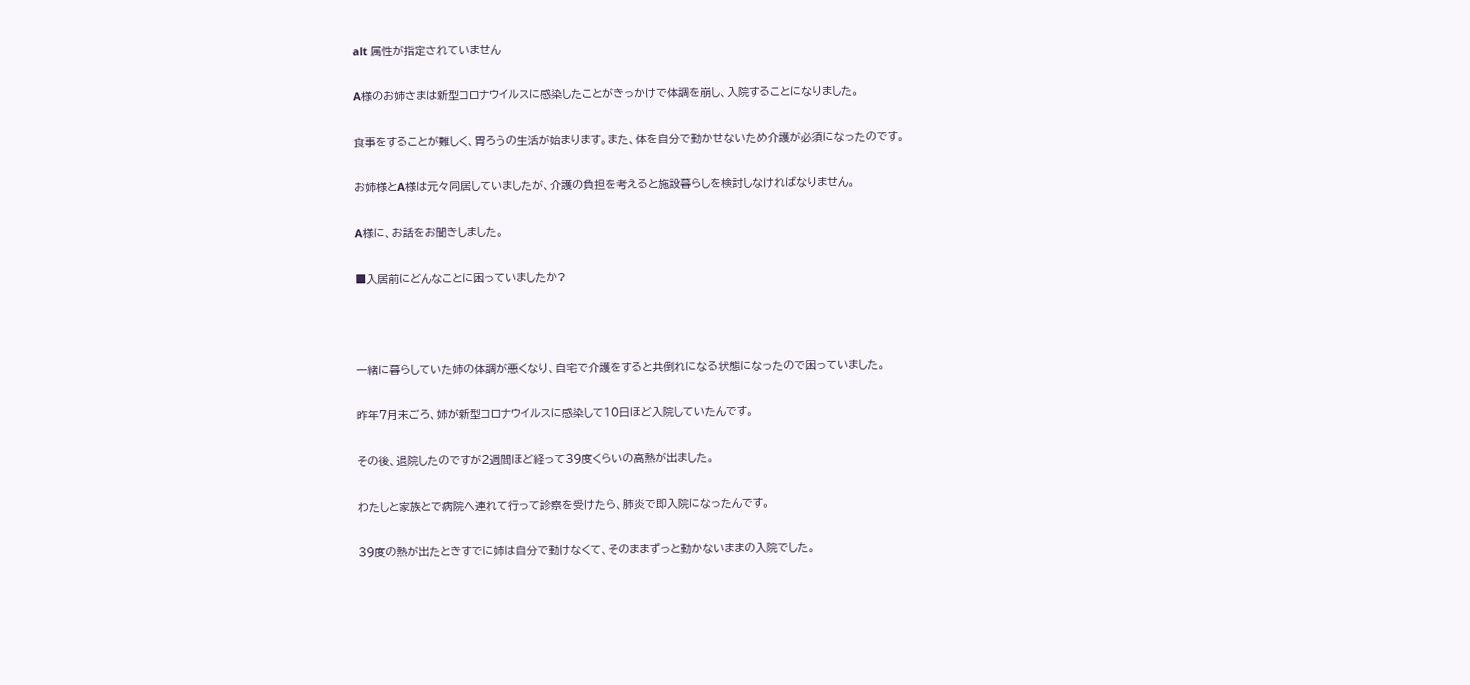alt 属性が指定されていません

A様のお姉さまは新型コロナウイルスに感染したことがきっかけで体調を崩し、入院することになりました。

食事をすることが難しく、胃ろうの生活が始まります。また、体を自分で動かせないため介護が必須になったのです。

お姉様とA様は元々同居していましたが、介護の負担を考えると施設暮らしを検討しなければなりません。

A様に、お話をお聞きしました。

■入居前にどんなことに困っていましたか?



一緒に暮らしていた姉の体調が悪くなり、自宅で介護をすると共倒れになる状態になったので困っていました。

昨年7月末ごろ、姉が新型コロナウイルスに感染して10日ほど入院していたんです。

その後、退院したのですが2週間ほど経って39度くらいの高熱が出ました。

わたしと家族とで病院へ連れて行って診察を受けたら、肺炎で即入院になったんです。

39度の熱が出たときすでに姉は自分で動けなくて、そのままずっと動かないままの入院でした。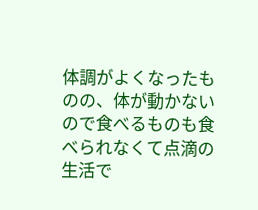体調がよくなったものの、体が動かないので食べるものも食べられなくて点滴の生活で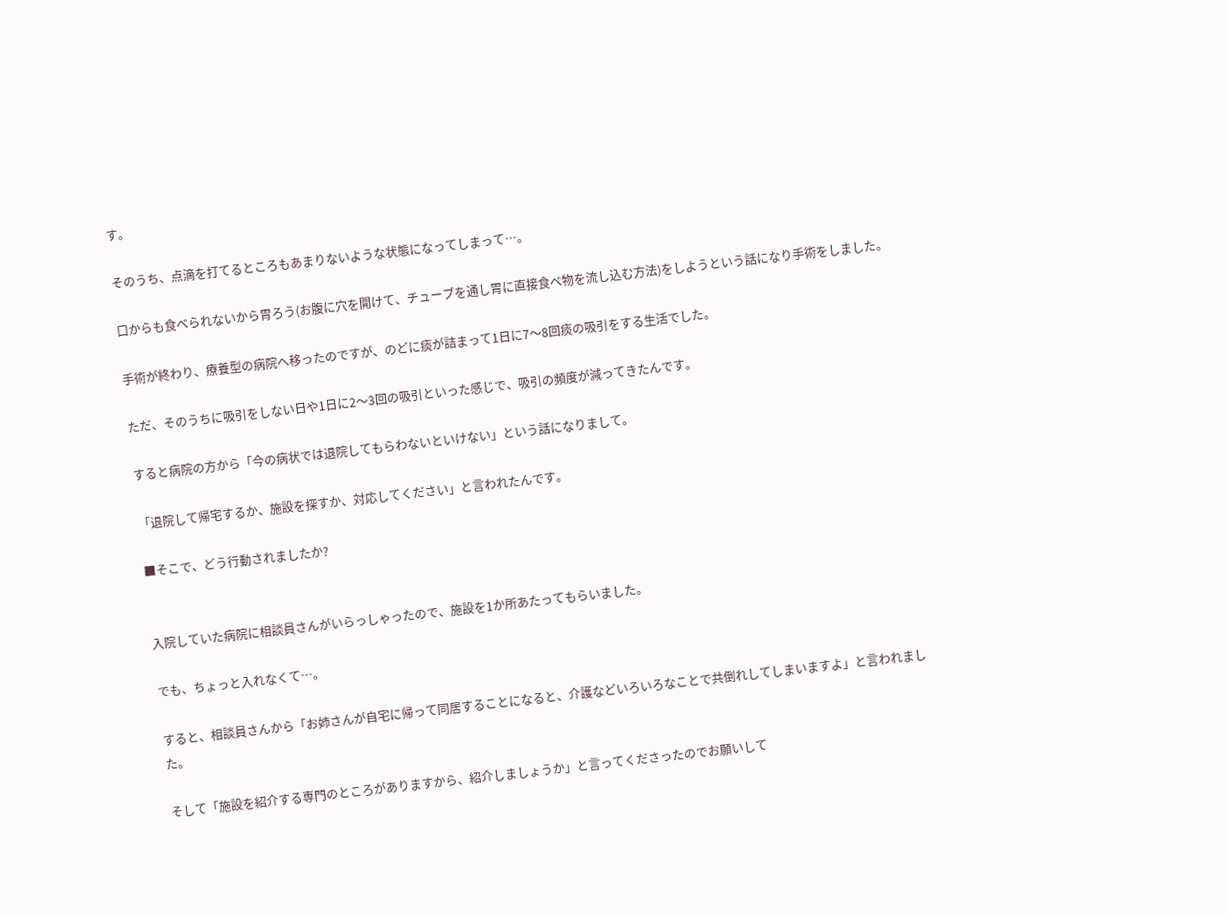す。

そのうち、点滴を打てるところもあまりないような状態になってしまって…。

口からも食べられないから胃ろう(お腹に穴を開けて、チューブを通し胃に直接食べ物を流し込む方法)をしようという話になり手術をしました。

手術が終わり、療養型の病院へ移ったのですが、のどに痰が詰まって1日に7〜8回痰の吸引をする生活でした。

ただ、そのうちに吸引をしない日や1日に2〜3回の吸引といった感じで、吸引の頻度が減ってきたんです。

すると病院の方から「今の病状では退院してもらわないといけない」という話になりまして。

「退院して帰宅するか、施設を探すか、対応してください」と言われたんです。

■そこで、どう行動されましたか?


入院していた病院に相談員さんがいらっしゃったので、施設を1か所あたってもらいました。

でも、ちょっと入れなくて…。

すると、相談員さんから「お姉さんが自宅に帰って同居することになると、介護などいろいろなことで共倒れしてしまいますよ」と言われました。

そして「施設を紹介する専門のところがありますから、紹介しましょうか」と言ってくださったのでお願いして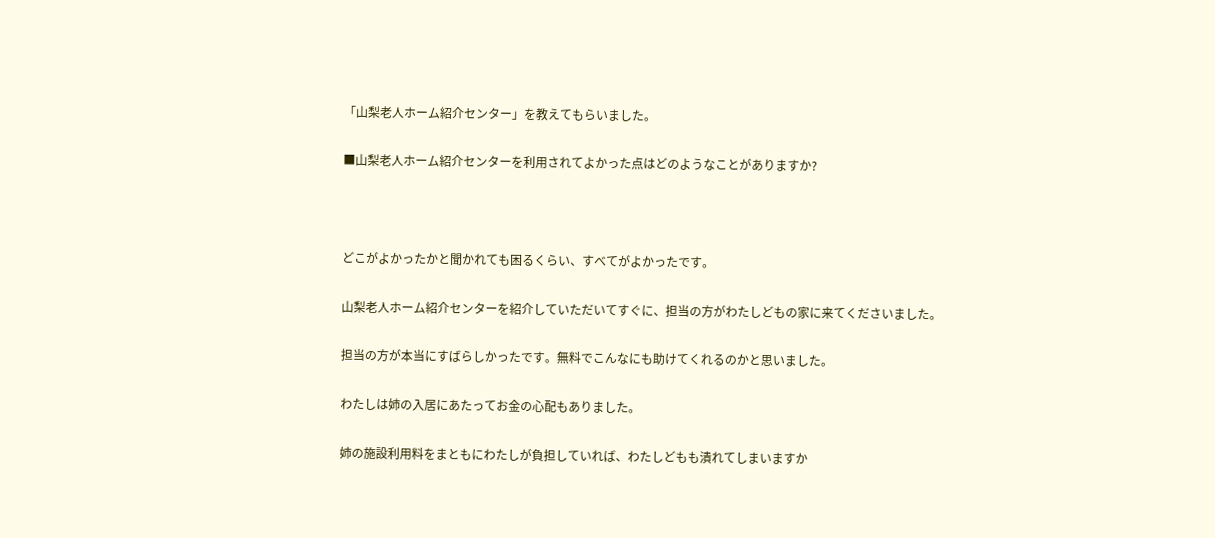「山梨老人ホーム紹介センター」を教えてもらいました。

■山梨老人ホーム紹介センターを利用されてよかった点はどのようなことがありますか?



どこがよかったかと聞かれても困るくらい、すべてがよかったです。

山梨老人ホーム紹介センターを紹介していただいてすぐに、担当の方がわたしどもの家に来てくださいました。

担当の方が本当にすばらしかったです。無料でこんなにも助けてくれるのかと思いました。

わたしは姉の入居にあたってお金の心配もありました。

姉の施設利用料をまともにわたしが負担していれば、わたしどもも潰れてしまいますか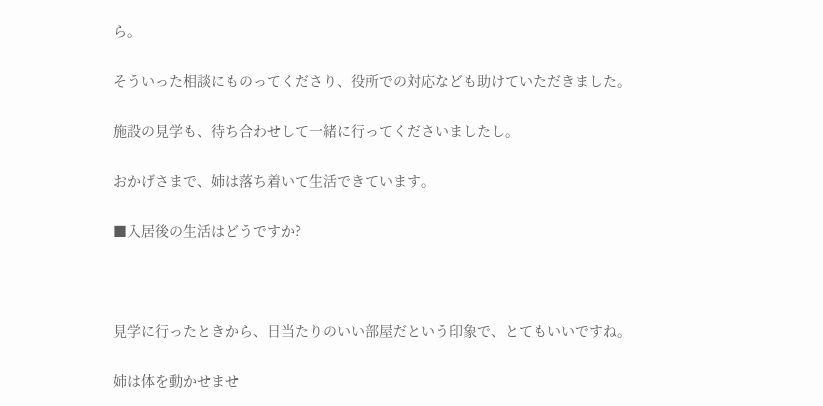ら。

そういった相談にものってくださり、役所での対応なども助けていただきました。

施設の見学も、待ち合わせして一緒に行ってくださいましたし。

おかげさまで、姉は落ち着いて生活できています。

■入居後の生活はどうですか?



見学に行ったときから、日当たりのいい部屋だという印象で、とてもいいですね。

姉は体を動かせませ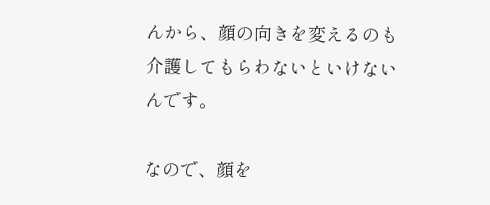んから、顔の向きを変えるのも介護してもらわないといけないんです。

なので、顔を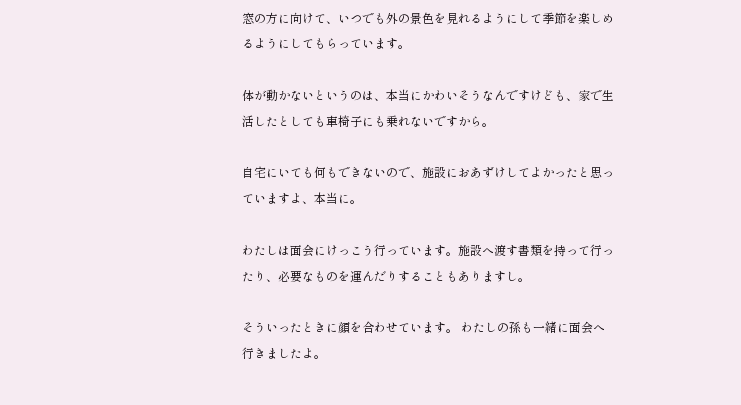窓の方に向けて、いつでも外の景色を見れるようにして季節を楽しめるようにしてもらっています。

体が動かないというのは、本当にかわいそうなんですけども、家で生活したとしても車椅子にも乗れないですから。

自宅にいても何もできないので、施設におあずけしてよかったと思っていますよ、本当に。

わたしは面会にけっこう行っています。施設へ渡す書類を持って行ったり、必要なものを運んだりすることもありますし。

そういったときに顔を合わせています。 わたしの孫も一緒に面会へ行きましたよ。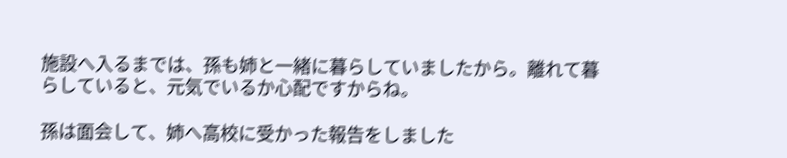施設へ入るまでは、孫も姉と一緒に暮らしていましたから。離れて暮らしていると、元気でいるか心配ですからね。

孫は面会して、姉へ高校に受かった報告をしました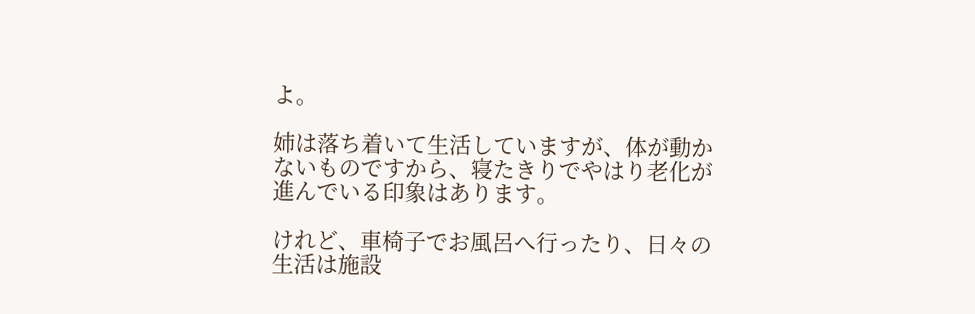よ。

姉は落ち着いて生活していますが、体が動かないものですから、寝たきりでやはり老化が進んでいる印象はあります。

けれど、車椅子でお風呂へ行ったり、日々の生活は施設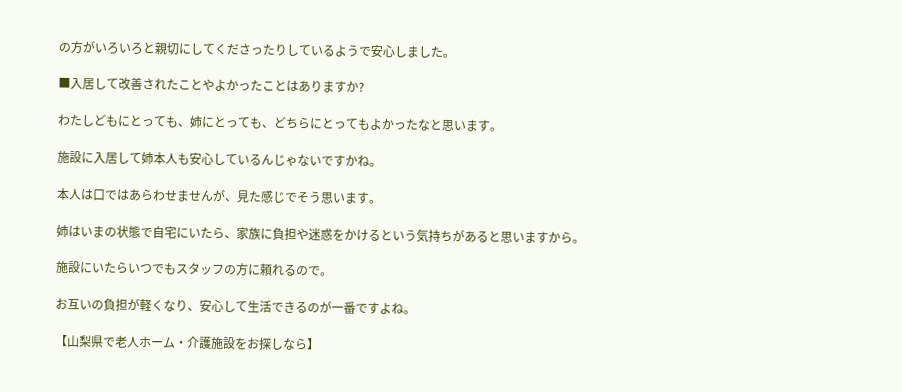の方がいろいろと親切にしてくださったりしているようで安心しました。

■入居して改善されたことやよかったことはありますか?

わたしどもにとっても、姉にとっても、どちらにとってもよかったなと思います。

施設に入居して姉本人も安心しているんじゃないですかね。

本人は口ではあらわせませんが、見た感じでそう思います。

姉はいまの状態で自宅にいたら、家族に負担や迷惑をかけるという気持ちがあると思いますから。

施設にいたらいつでもスタッフの方に頼れるので。

お互いの負担が軽くなり、安心して生活できるのが一番ですよね。

【山梨県で老人ホーム・介護施設をお探しなら】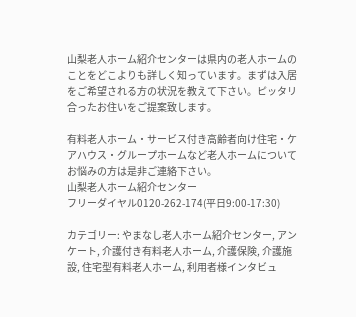山梨老人ホーム紹介センターは県内の老人ホームのことをどこよりも詳しく知っています。まずは入居をご希望される方の状況を教えて下さい。ピッタリ合ったお住いをご提案致します。

有料老人ホーム・サービス付き高齢者向け住宅・ケアハウス・グループホームなど老人ホームについてお悩みの方は是非ご連絡下さい。
山梨老人ホーム紹介センター
フリーダイヤル0120-262-174(平日9:00-17:30)

カテゴリー: やまなし老人ホーム紹介センター, アンケート, 介護付き有料老人ホーム, 介護保険, 介護施設, 住宅型有料老人ホーム, 利用者様インタビュ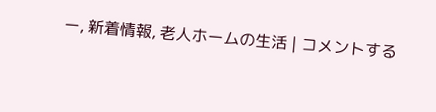ー, 新着情報, 老人ホームの生活 | コメントする